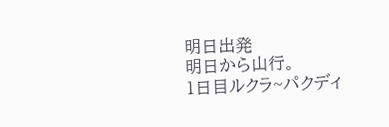明日出発
明日から山行。
1日目ルクラ~パクディ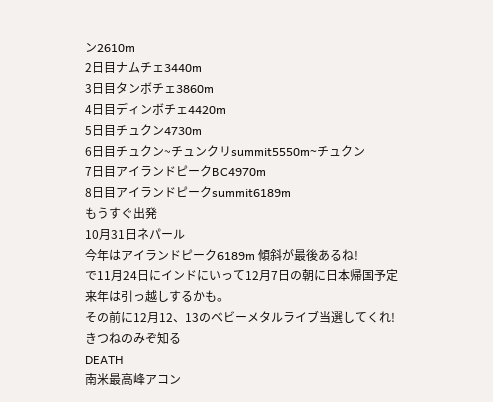ン2610m
2日目ナムチェ3440m
3日目タンボチェ3860m
4日目ディンボチェ4420m
5日目チュクン4730m
6日目チュクン~チュンクリsummit5550m~チュクン
7日目アイランドピークBC4970m
8日目アイランドピークsummit6189m
もうすぐ出発
10月31日ネパール
今年はアイランドピーク6189m 傾斜が最後あるね!
で11月24日にインドにいって12月7日の朝に日本帰国予定
来年は引っ越しするかも。
その前に12月12、13のベビーメタルライブ当選してくれ!
きつねのみぞ知る
DEATH
南米最高峰アコン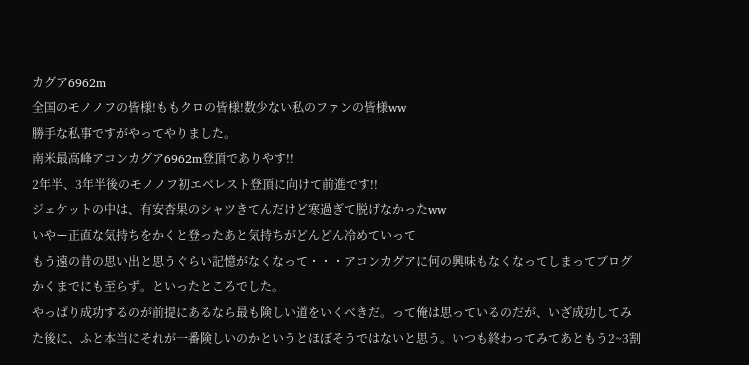カグア6962m
全国のモノノフの皆様!ももクロの皆様!数少ない私のファンの皆様ww
勝手な私事ですがやってやりました。
南米最高峰アコンカグア6962m登頂でありやす!!
2年半、3年半後のモノノフ初エベレスト登頂に向けて前進です!!
ジェケットの中は、有安杏果のシャツきてんだけど寒過ぎて脱げなかったww
いやー正直な気持ちをかくと登ったあと気持ちがどんどん冷めていって
もう遠の昔の思い出と思うぐらい記憶がなくなって・・・アコンカグアに何の興味もなくなってしまってブログかくまでにも至らず。といったところでした。
やっぱり成功するのが前提にあるなら最も険しい道をいくべきだ。って俺は思っているのだが、いざ成功してみた後に、ふと本当にそれが一番険しいのかというとほぼそうではないと思う。いつも終わってみてあともう2~3割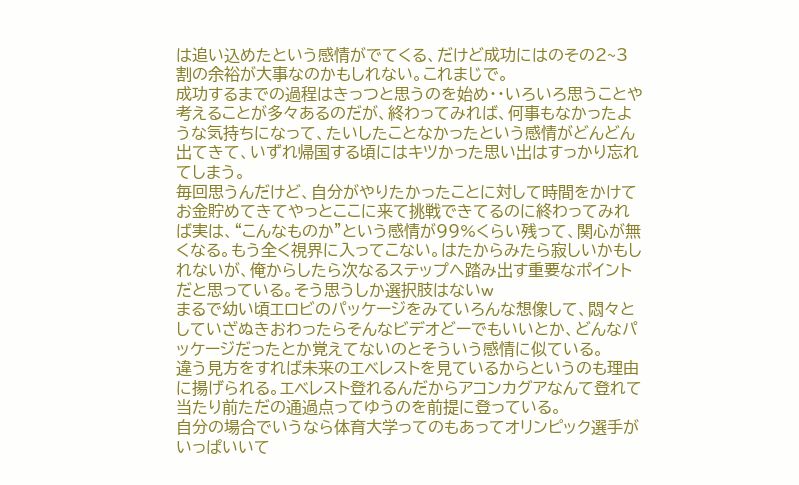は追い込めたという感情がでてくる、だけど成功にはのその2~3割の余裕が大事なのかもしれない。これまじで。
成功するまでの過程はきっつと思うのを始め・・いろいろ思うことや考えることが多々あるのだが、終わってみれば、何事もなかったような気持ちになって、たいしたことなかったという感情がどんどん出てきて、いずれ帰国する頃にはキツかった思い出はすっかり忘れてしまう。
毎回思うんだけど、自分がやりたかったことに対して時間をかけてお金貯めてきてやっとここに来て挑戦できてるのに終わってみれば実は、“こんなものか”という感情が99%くらい残って、関心が無くなる。もう全く視界に入ってこない。はたからみたら寂しいかもしれないが、俺からしたら次なるステップへ踏み出す重要なポイントだと思っている。そう思うしか選択肢はないw
まるで幼い頃エロビのパッケージをみていろんな想像して、悶々としていざぬきおわったらそんなビデオどーでもいいとか、どんなパッケージだったとか覚えてないのとそういう感情に似ている。
違う見方をすれば未来のエベレストを見ているからというのも理由に揚げられる。エベレスト登れるんだからアコンカグアなんて登れて当たり前ただの通過点ってゆうのを前提に登っている。
自分の場合でいうなら体育大学ってのもあってオリンピック選手がいっぱいいて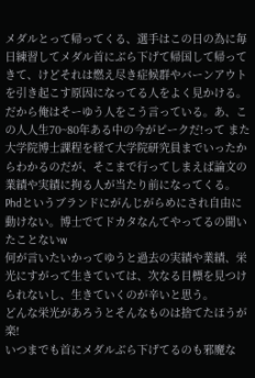メダルとって帰ってくる、選手はこの日の為に毎日練習してメダル首にぶら下げて帰国して帰ってきて、けどそれは燃え尽き症候群やバーンアウトを引き起こす原因になってる人をよく見かける。だから俺はそーゆう人をこう言っている。あ、この人人生70~80年ある中の今がピークだ!って また大学院博士課程を経て大学院研究員までいったからわかるのだが、そこまで行ってしまえば論文の業績や実績に拘る人が当たり前になってくる。Phdというブランドにがんじがらめにされ自由に動けない。博士でてドカタなんてやってるの聞いたことないw
何が言いたいかってゆうと過去の実績や業績、栄光にすがって生きていては、次なる目標を見つけられないし、生きていくのが辛いと思う。
どんな栄光があろうとそんなものは捨てたほうが楽!
いつまでも首にメダルぶら下げてるのも邪魔な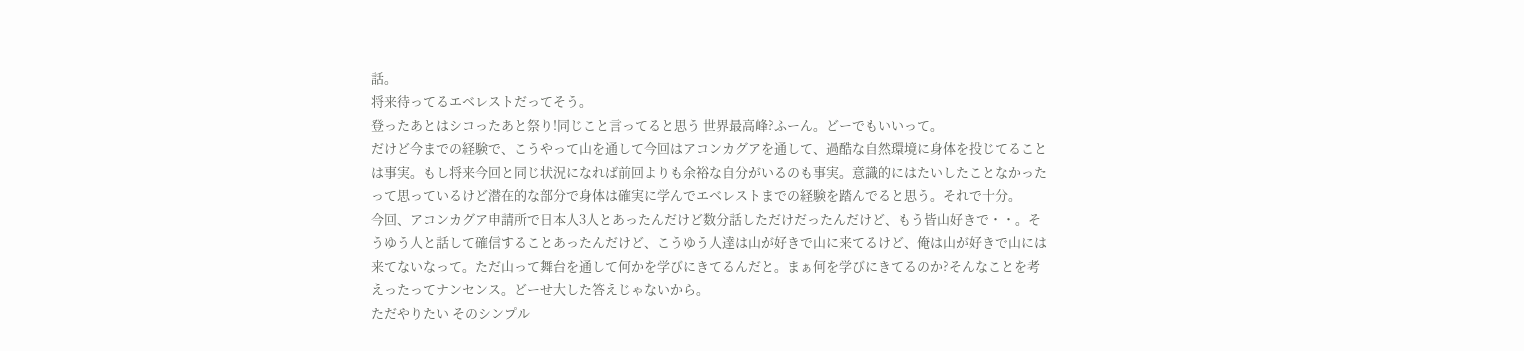話。
将来待ってるエベレストだってそう。
登ったあとはシコったあと祭り!同じこと言ってると思う 世界最高峰?ふーん。どーでもいいって。
だけど今までの経験で、こうやって山を通して今回はアコンカグアを通して、過酷な自然環境に身体を投じてることは事実。もし将来今回と同じ状況になれば前回よりも余裕な自分がいるのも事実。意識的にはたいしたことなかったって思っているけど潜在的な部分で身体は確実に学んでエベレストまでの経験を踏んでると思う。それで十分。
今回、アコンカグア申請所で日本人3人とあったんだけど数分話しただけだったんだけど、もう皆山好きで・・。そうゆう人と話して確信することあったんだけど、こうゆう人達は山が好きで山に来てるけど、俺は山が好きで山には来てないなって。ただ山って舞台を通して何かを学びにきてるんだと。まぁ何を学びにきてるのか?そんなことを考えったってナンセンス。どーせ大した答えじゃないから。
ただやりたい そのシンプル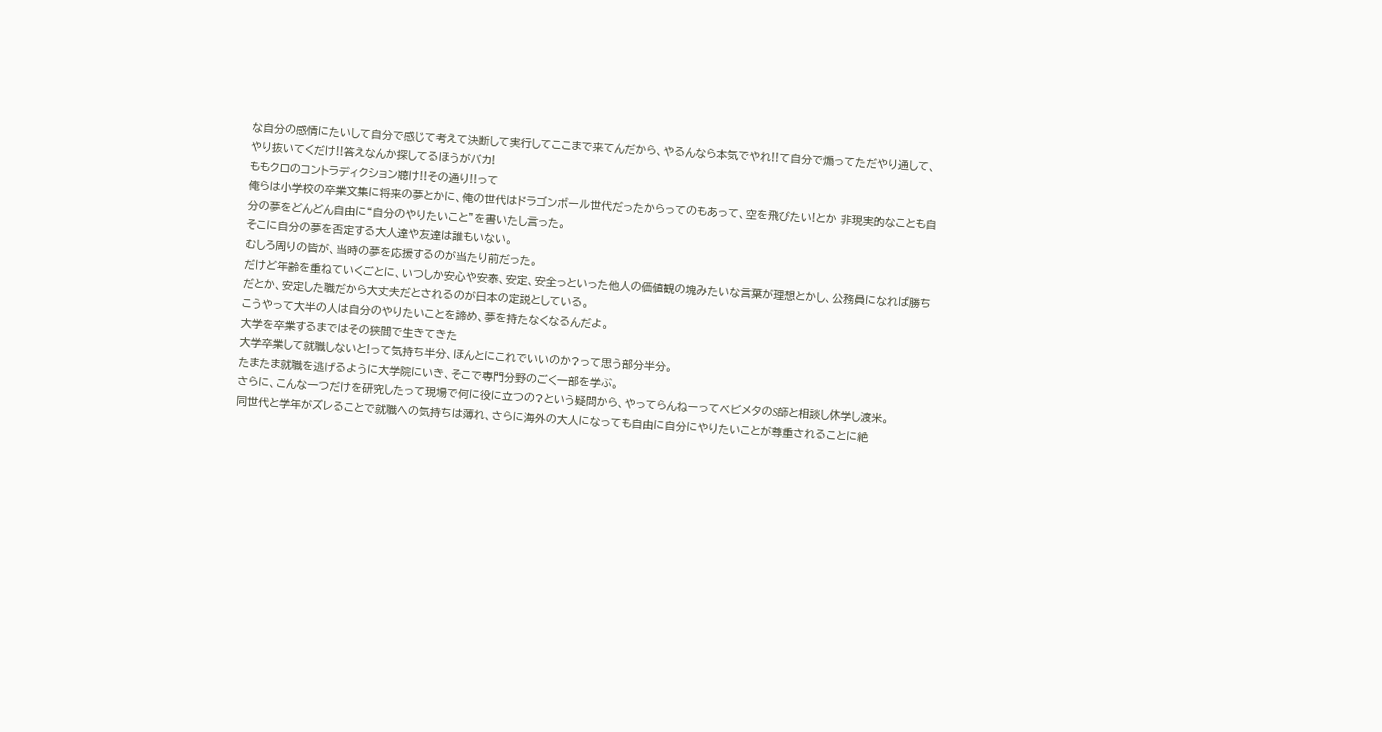な自分の感情にたいして自分で感じて考えて決断して実行してここまで来てんだから、やるんなら本気でやれ!!て自分で煽ってただやり通して、やり抜いてくだけ!!答えなんか探してるほうがバカ!
ももクロのコントラディクション聴け!!その通り!!って
俺らは小学校の卒業文集に将来の夢とかに、俺の世代はドラゴンボール世代だったからってのもあって、空を飛びたい!とか 非現実的なことも自分の夢をどんどん自由に“自分のやりたいこと”を書いたし言った。
そこに自分の夢を否定する大人達や友達は誰もいない。
むしろ周りの皆が、当時の夢を応援するのが当たり前だった。
だけど年齢を重ねていくごとに、いつしか安心や安泰、安定、安全っといった他人の価値観の塊みたいな言葉が理想とかし、公務員になれば勝ちだとか、安定した職だから大丈夫だとされるのが日本の定説としている。
こうやって大半の人は自分のやりたいことを諦め、夢を持たなくなるんだよ。
大学を卒業するまではその狭間で生きてきた
大学卒業して就職しないと!って気持ち半分、ほんとにこれでいいのか?って思う部分半分。
たまたま就職を逃げるように大学院にいき、そこで専門分野のごく一部を学ぶ。
さらに、こんな一つだけを研究したって現場で何に役に立つの?という疑問から、やってらんねーってベビメタのS師と相談し休学し渡米。
同世代と学年がズレることで就職への気持ちは薄れ、さらに海外の大人になっても自由に自分にやりたいことが尊重されることに絶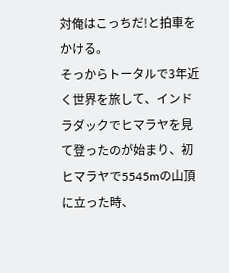対俺はこっちだ!と拍車をかける。
そっからトータルで3年近く世界を旅して、インドラダックでヒマラヤを見て登ったのが始まり、初ヒマラヤで5545mの山頂に立った時、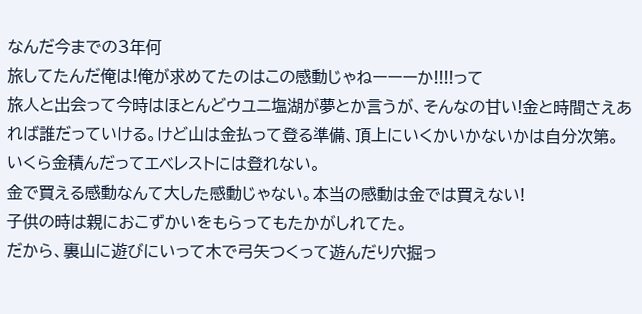なんだ今までの3年何
旅してたんだ俺は!俺が求めてたのはこの感動じゃねーーーか!!!!って
旅人と出会って今時はほとんどウユニ塩湖が夢とか言うが、そんなの甘い!金と時間さえあれば誰だっていける。けど山は金払って登る準備、頂上にいくかいかないかは自分次第。いくら金積んだってエベレストには登れない。
金で買える感動なんて大した感動じゃない。本当の感動は金では買えない!
子供の時は親におこずかいをもらってもたかがしれてた。
だから、裏山に遊びにいって木で弓矢つくって遊んだり穴掘っ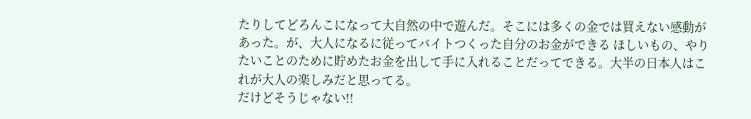たりしてどろんこになって大自然の中で遊んだ。そこには多くの金では買えない感動があった。が、大人になるに従ってバイトつくった自分のお金ができる ほしいもの、やりたいことのために貯めたお金を出して手に入れることだってできる。大半の日本人はこれが大人の楽しみだと思ってる。
だけどそうじゃない!!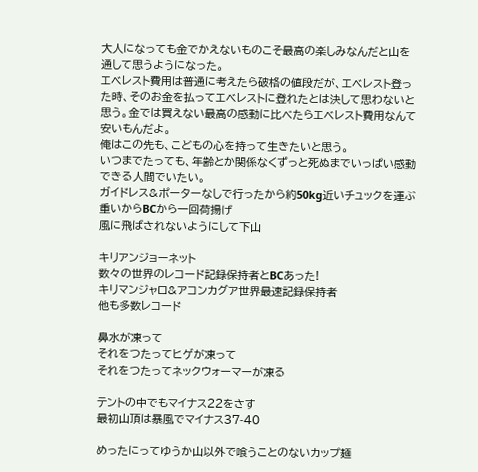大人になっても金でかえないものこそ最高の楽しみなんだと山を通して思うようになった。
エベレスト費用は普通に考えたら破格の値段だが、エベレスト登った時、そのお金を払ってエベレストに登れたとは決して思わないと思う。金では買えない最高の感動に比べたらエベレスト費用なんて安いもんだよ。
俺はこの先も、こどもの心を持って生きたいと思う。
いつまでたっても、年齢とか関係なくずっと死ぬまでいっぱい感動できる人間でいたい。
ガイドレス&ポーターなしで行ったから約50kg近いチュックを運ぶ
重いからBCから一回荷揚げ
風に飛ばされないようにして下山

キリアンジョーネット
数々の世界のレコード記録保持者とBCあった!
キリマンジャロ&アコンカグア世界最速記録保持者
他も多数レコード

鼻水が凍って
それをつたってヒゲが凍って
それをつたってネックウォーマーが凍る

テントの中でもマイナス22をさす
最初山頂は暴風でマイナス37-40

めったにってゆうか山以外で喰うことのないカップ麺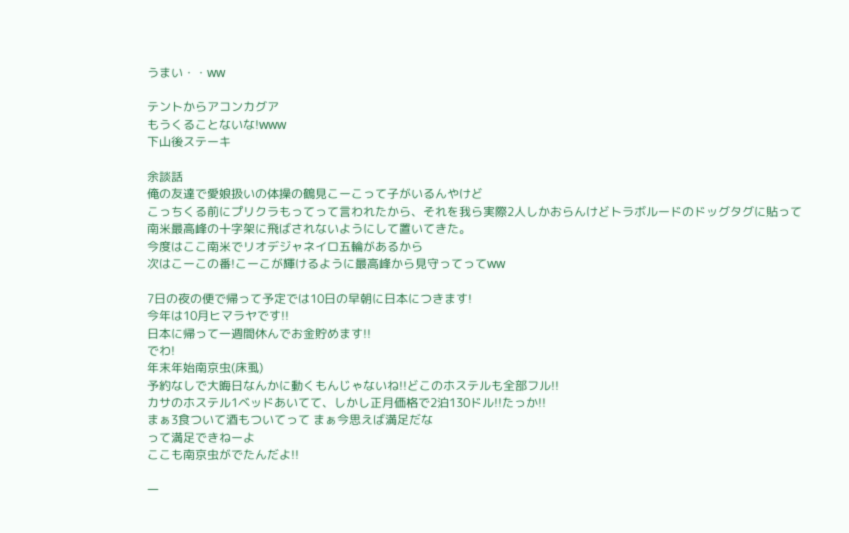うまい・・ww

テントからアコンカグア
もうくることないな!www
下山後ステーキ

余談話
俺の友達で愛娘扱いの体操の鶴見こーこって子がいるんやけど
こっちくる前にプリクラもってって言われたから、それを我ら実際2人しかおらんけどトラボルードのドッグタグに貼って
南米最高峰の十字架に飛ばされないようにして置いてきた。
今度はここ南米でリオデジャネイロ五輪があるから
次はこーこの番!こーこが輝けるように最高峰から見守ってってww

7日の夜の便で帰って予定では10日の早朝に日本につきます!
今年は10月ヒマラヤです!!
日本に帰って一週間休んでお金貯めます!!
でわ!
年末年始南京虫(床虱)
予約なしで大晦日なんかに動くもんじゃないね!!どこのホステルも全部フル!!
カサのホステル1ベッドあいてて、しかし正月価格で2泊130ドル!!たっか!!
まぁ3食ついて酒もついてって まぁ今思えば満足だな
って満足できねーよ
ここも南京虫がでたんだよ!!

一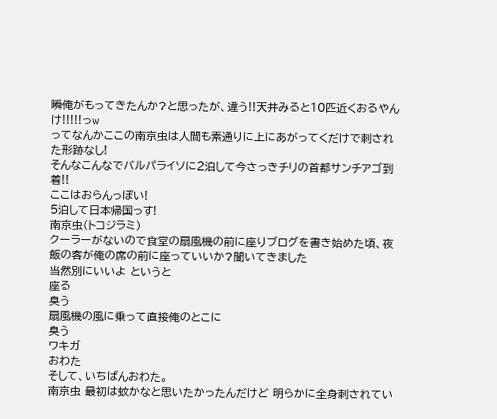瞬俺がもってきたんか?と思ったが、違う!!天井みると10匹近くおるやんけ!!!!!っw
ってなんかここの南京虫は人間も素通りに上にあがってくだけで刺された形跡なし!
そんなこんなでバルパライソに2泊して今さっきチリの首都サンチアゴ到着!!
ここはおらんっぽい!
5泊して日本帰国っす!
南京虫(トコジラミ)
クーラーがないので食堂の扇風機の前に座りブログを書き始めた頃、夜飯の客が俺の席の前に座っていいか?聞いてきました
当然別にいいよ というと
座る
臭う
扇風機の風に乗って直接俺のとこに
臭う
ワキガ
おわた
そして、いちばんおわた。
南京虫 最初は蚊かなと思いたかったんだけど 明らかに全身刺されてい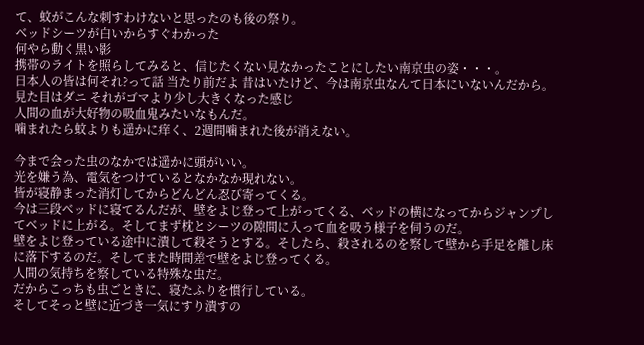て、蚊がこんな刺すわけないと思ったのも後の祭り。
ベッドシーツが白いからすぐわかった
何やら動く黒い影
携帯のライトを照らしてみると、信じたくない見なかったことにしたい南京虫の姿・・・。
日本人の皆は何それ?って話 当たり前だよ 昔はいたけど、今は南京虫なんて日本にいないんだから。
見た目はダニ それがゴマより少し大きくなった感じ
人間の血が大好物の吸血鬼みたいなもんだ。
噛まれたら蚊よりも遥かに痒く、2週間噛まれた後が消えない。

今まで会った虫のなかでは遥かに頭がいい。
光を嫌う為、電気をつけているとなかなか現れない。
皆が寝静まった消灯してからどんどん忍び寄ってくる。
今は三段ベッドに寝てるんだが、壁をよじ登って上がってくる、ベッドの横になってからジャンプしてベッドに上がる。そしてまず枕とシーツの隙間に入って血を吸う様子を伺うのだ。
壁をよじ登っている途中に潰して殺そうとする。そしたら、殺されるのを察して壁から手足を離し床に落下するのだ。そしてまた時間差で壁をよじ登ってくる。
人間の気持ちを察している特殊な虫だ。
だからこっちも虫ごときに、寝たふりを慣行している。
そしてそっと壁に近づき一気にすり潰すの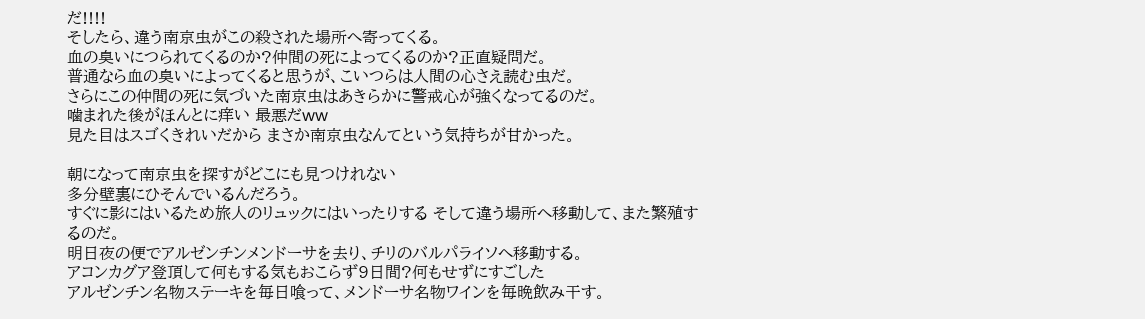だ!!!!
そしたら、違う南京虫がこの殺された場所へ寄ってくる。
血の臭いにつられてくるのか?仲間の死によってくるのか?正直疑問だ。
普通なら血の臭いによってくると思うが、こいつらは人間の心さえ読む虫だ。
さらにこの仲間の死に気づいた南京虫はあきらかに警戒心が強くなってるのだ。
噛まれた後がほんとに痒い 最悪だww
見た目はスゴくきれいだから まさか南京虫なんてという気持ちが甘かった。

朝になって南京虫を探すがどこにも見つけれない
多分壁裏にひそんでいるんだろう。
すぐに影にはいるため旅人のリュックにはいったりする そして違う場所へ移動して、また繁殖するのだ。
明日夜の便でアルゼンチンメンドーサを去り、チリのバルパライソへ移動する。
アコンカグア登頂して何もする気もおこらず9日間?何もせずにすごした
アルゼンチン名物ステーキを毎日喰って、メンドーサ名物ワインを毎晩飲み干す。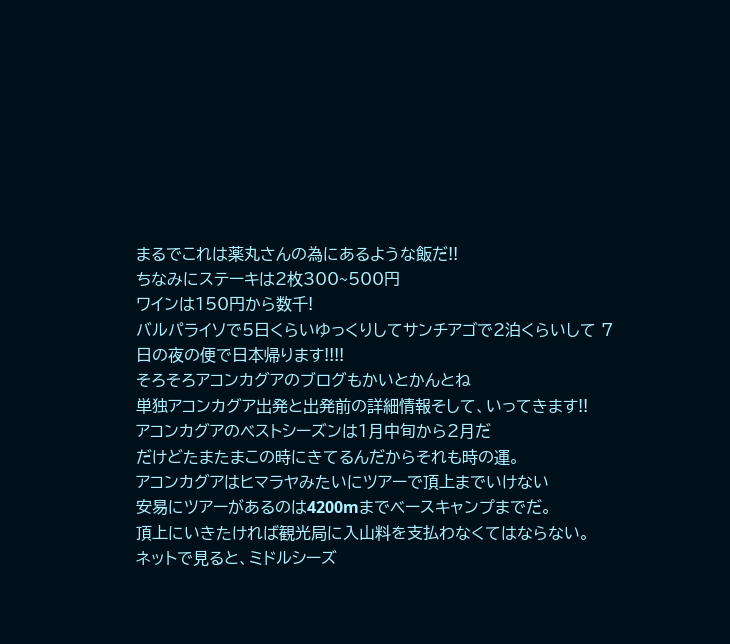まるでこれは薬丸さんの為にあるような飯だ!!
ちなみにステーキは2枚300~500円
ワインは150円から数千!
バルパライソで5日くらいゆっくりしてサンチアゴで2泊くらいして 7日の夜の便で日本帰ります!!!!
そろそろアコンカグアのブログもかいとかんとね
単独アコンカグア出発と出発前の詳細情報そして、いってきます!!
アコンカグアのベストシーズンは1月中旬から2月だ
だけどたまたまこの時にきてるんだからそれも時の運。
アコンカグアはヒマラヤみたいにツアーで頂上までいけない
安易にツアーがあるのは4200mまでベースキャンプまでだ。
頂上にいきたければ観光局に入山料を支払わなくてはならない。
ネットで見ると、ミドルシーズ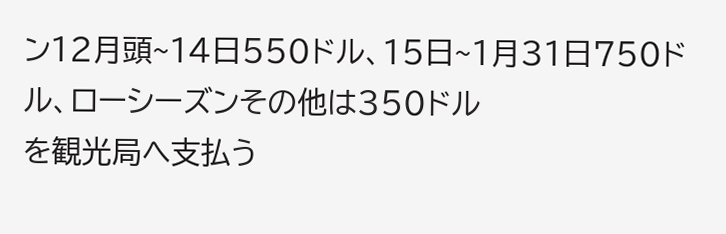ン12月頭~14日550ドル、15日~1月31日750ドル、ローシーズンその他は350ドル
を観光局へ支払う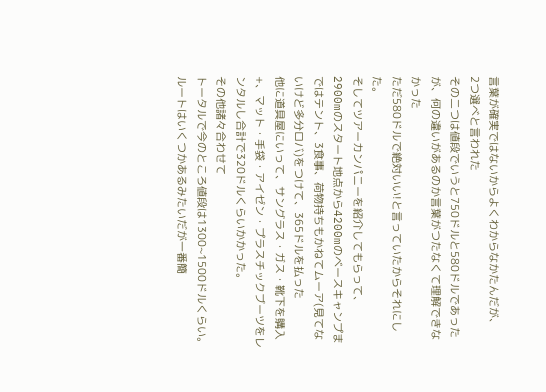言葉が確実ではないからよくわからなかたんだが、
2つ選べと言われた
その二つは値段でいうと750ドルと580ドルであったが、何の違いがあるのか言葉がつたなくて理解できなかった
ただ580ドルで絶対いい!と言っていたからそれにした。
そしてツアーカンパニーを紹介してもらって、
2900mのスタート地点から4200mのベースキャンプまではテント、3食事、荷物持ちもかねてムーア(見てないけど多分ロバ)をつけて、365ドルを払った
他に道具屋にいって、サングラス・ガス・靴下を購入+、マット・手袋・アイゼン・プラスチックブーツをレンタルし合計で320ドルくらいかかった。
その他諸々合わせて
トータルで今のところ値段は1300~1500ドルくらい。
ルートはいくつかあるみたいだが一番簡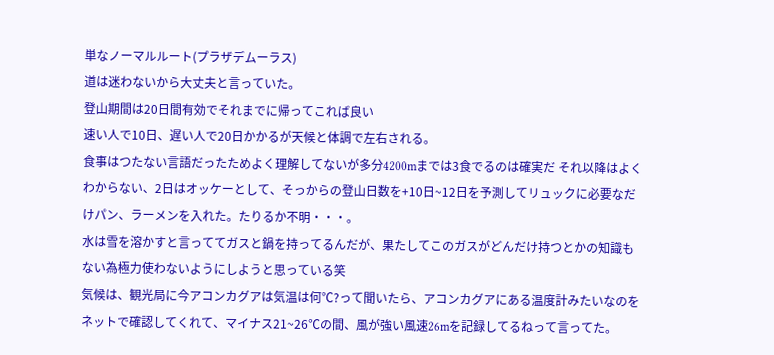単なノーマルルート(プラザデムーラス)
道は迷わないから大丈夫と言っていた。
登山期間は20日間有効でそれまでに帰ってこれば良い
速い人で10日、遅い人で20日かかるが天候と体調で左右される。
食事はつたない言語だったためよく理解してないが多分4200mまでは3食でるのは確実だ それ以降はよくわからない、2日はオッケーとして、そっからの登山日数を+10日~12日を予測してリュックに必要なだけパン、ラーメンを入れた。たりるか不明・・・。
水は雪を溶かすと言っててガスと鍋を持ってるんだが、果たしてこのガスがどんだけ持つとかの知識もない為極力使わないようにしようと思っている笑
気候は、観光局に今アコンカグアは気温は何℃?って聞いたら、アコンカグアにある温度計みたいなのをネットで確認してくれて、マイナス21~26℃の間、風が強い風速26mを記録してるねって言ってた。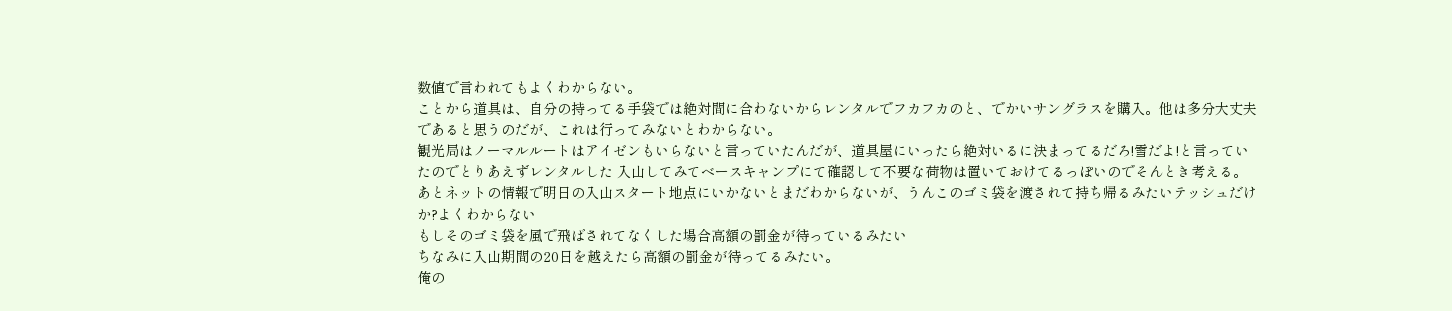数値で言われてもよくわからない。
ことから道具は、自分の持ってる手袋では絶対間に合わないからレンタルでフカフカのと、でかいサングラスを購入。他は多分大丈夫であると思うのだが、これは行ってみないとわからない。
観光局はノーマルルートはアイゼンもいらないと言っていたんだが、道具屋にいったら絶対いるに決まってるだろ!雪だよ!と言っていたのでとりあえずレンタルした 入山してみてベースキャンプにて確認して不要な荷物は置いておけてるっぽいのでそんとき考える。
あとネットの情報で明日の入山スタート地点にいかないとまだわからないが、うんこのゴミ袋を渡されて持ち帰るみたいテッシュだけか?よくわからない
もしそのゴミ袋を風で飛ばされてなくした場合高額の罰金が待っているみたい
ちなみに入山期間の20日を越えたら高額の罰金が待ってるみたい。
俺の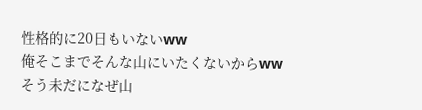性格的に20日もいないww
俺そこまでそんな山にいたくないからww
そう未だになぜ山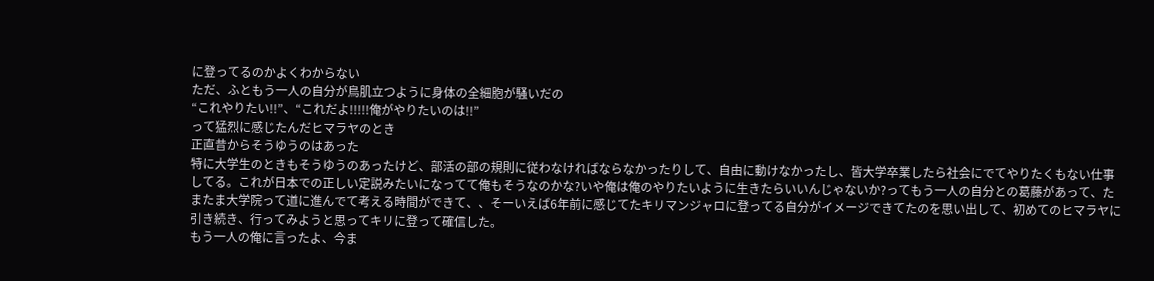に登ってるのかよくわからない
ただ、ふともう一人の自分が鳥肌立つように身体の全細胞が騒いだの
“これやりたい!!”、“これだよ!!!!!俺がやりたいのは!!”
って猛烈に感じたんだヒマラヤのとき
正直昔からそうゆうのはあった
特に大学生のときもそうゆうのあったけど、部活の部の規則に従わなければならなかったりして、自由に動けなかったし、皆大学卒業したら社会にでてやりたくもない仕事してる。これが日本での正しい定説みたいになってて俺もそうなのかな?いや俺は俺のやりたいように生きたらいいんじゃないか?ってもう一人の自分との葛藤があって、たまたま大学院って道に進んでて考える時間ができて、、そーいえば6年前に感じてたキリマンジャロに登ってる自分がイメージできてたのを思い出して、初めてのヒマラヤに引き続き、行ってみようと思ってキリに登って確信した。
もう一人の俺に言ったよ、今ま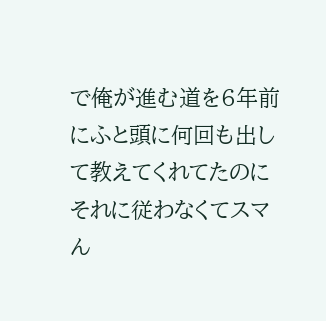で俺が進む道を6年前にふと頭に何回も出して教えてくれてたのにそれに従わなくてスマん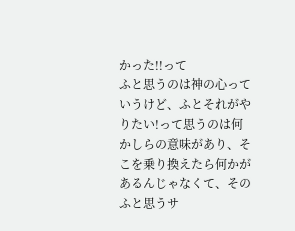かった!!って
ふと思うのは神の心っていうけど、ふとそれがやりたい!って思うのは何かしらの意味があり、そこを乗り換えたら何かがあるんじゃなくて、そのふと思うサ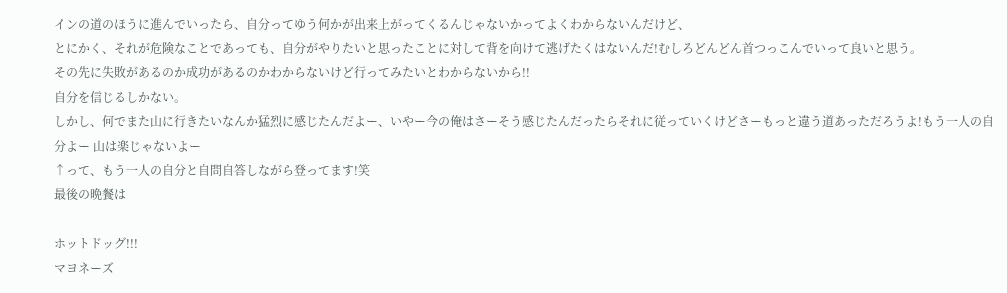インの道のほうに進んでいったら、自分ってゆう何かが出来上がってくるんじゃないかってよくわからないんだけど、
とにかく、それが危険なことであっても、自分がやりたいと思ったことに対して背を向けて逃げたくはないんだ!むしろどんどん首つっこんでいって良いと思う。
その先に失敗があるのか成功があるのかわからないけど行ってみたいとわからないから!!
自分を信じるしかない。
しかし、何でまた山に行きたいなんか猛烈に感じたんだよー、いやー今の俺はさーそう感じたんだったらそれに従っていくけどさーもっと違う道あっただろうよ!もう一人の自分よー 山は楽じゃないよー
↑って、もう一人の自分と自問自答しながら登ってます!笑
最後の晩餐は

ホットドッグ!!!
マヨネーズ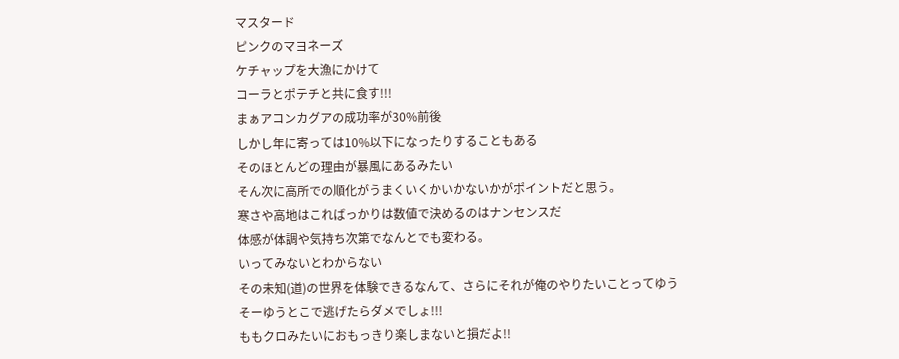マスタード
ピンクのマヨネーズ
ケチャップを大漁にかけて
コーラとポテチと共に食す!!!
まぁアコンカグアの成功率が30%前後
しかし年に寄っては10%以下になったりすることもある
そのほとんどの理由が暴風にあるみたい
そん次に高所での順化がうまくいくかいかないかがポイントだと思う。
寒さや高地はこればっかりは数値で決めるのはナンセンスだ
体感が体調や気持ち次第でなんとでも変わる。
いってみないとわからない
その未知(道)の世界を体験できるなんて、さらにそれが俺のやりたいことってゆう
そーゆうとこで逃げたらダメでしょ!!!
ももクロみたいにおもっきり楽しまないと損だよ!!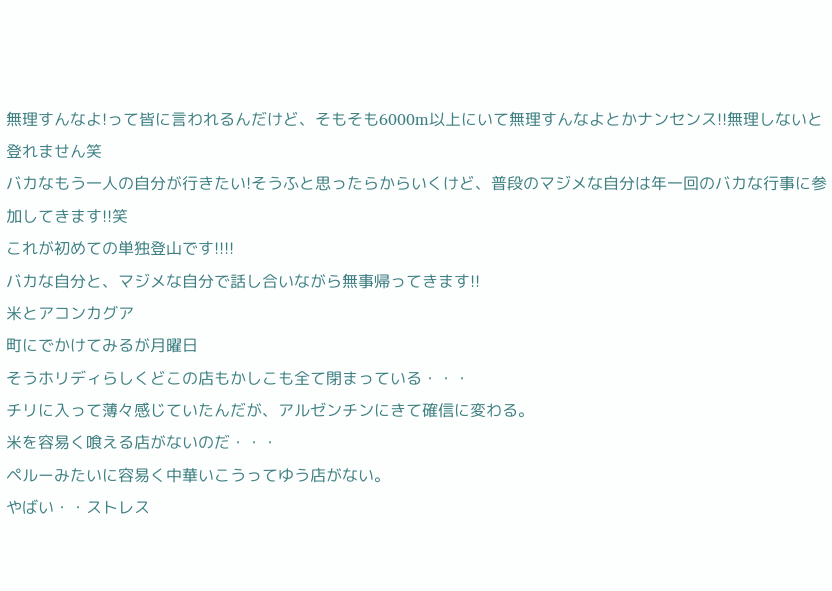無理すんなよ!って皆に言われるんだけど、そもそも6000m以上にいて無理すんなよとかナンセンス!!無理しないと登れません笑
バカなもう一人の自分が行きたい!そうふと思ったらからいくけど、普段のマジメな自分は年一回のバカな行事に参加してきます!!笑
これが初めての単独登山です!!!!
バカな自分と、マジメな自分で話し合いながら無事帰ってきます!!
米とアコンカグア
町にでかけてみるが月曜日
そうホリディらしくどこの店もかしこも全て閉まっている・・・
チリに入って薄々感じていたんだが、アルゼンチンにきて確信に変わる。
米を容易く喰える店がないのだ・・・
ペルーみたいに容易く中華いこうってゆう店がない。
やばい・・ストレス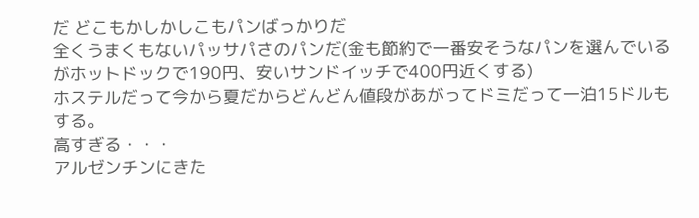だ どこもかしかしこもパンばっかりだ
全くうまくもないパッサパさのパンだ(金も節約で一番安そうなパンを選んでいるがホットドックで190円、安いサンドイッチで400円近くする)
ホステルだって今から夏だからどんどん値段があがってドミだって一泊15ドルもする。
高すぎる・・・
アルゼンチンにきた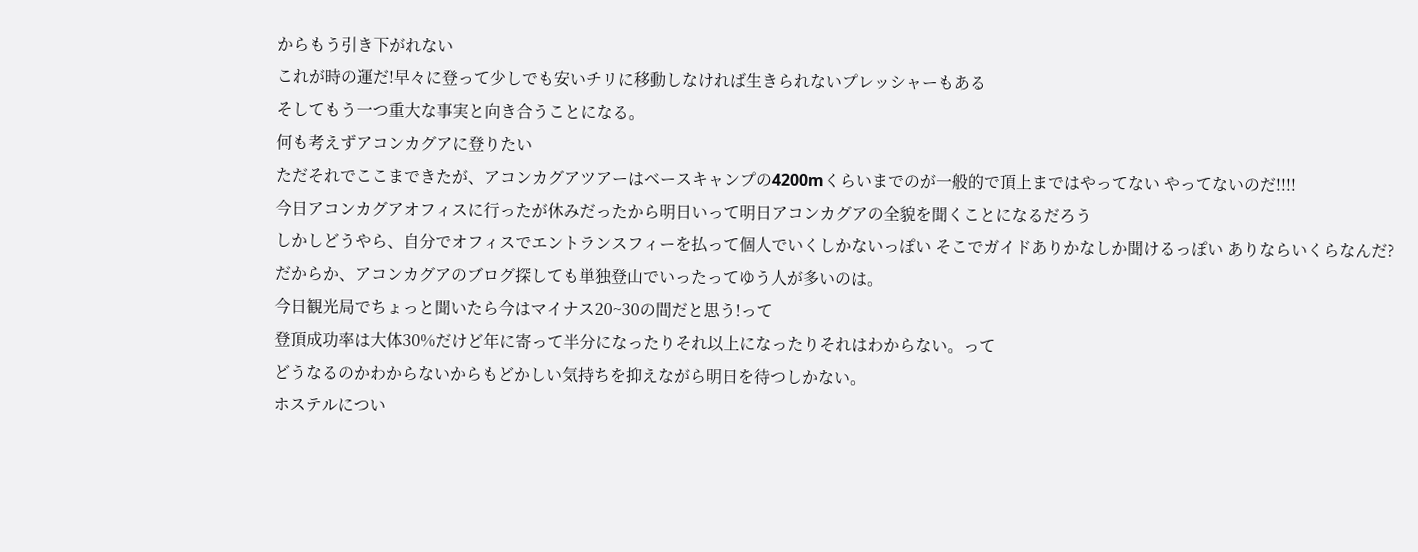からもう引き下がれない
これが時の運だ!早々に登って少しでも安いチリに移動しなければ生きられないプレッシャーもある
そしてもう一つ重大な事実と向き合うことになる。
何も考えずアコンカグアに登りたい
ただそれでここまできたが、アコンカグアツアーはベースキャンプの4200mくらいまでのが一般的で頂上まではやってない やってないのだ!!!!
今日アコンカグアオフィスに行ったが休みだったから明日いって明日アコンカグアの全貌を聞くことになるだろう
しかしどうやら、自分でオフィスでエントランスフィーを払って個人でいくしかないっぽい そこでガイドありかなしか聞けるっぽい ありならいくらなんだ?
だからか、アコンカグアのブログ探しても単独登山でいったってゆう人が多いのは。
今日観光局でちょっと聞いたら今はマイナス20~30の間だと思う!って
登頂成功率は大体30%だけど年に寄って半分になったりそれ以上になったりそれはわからない。って
どうなるのかわからないからもどかしい気持ちを抑えながら明日を待つしかない。
ホステルについ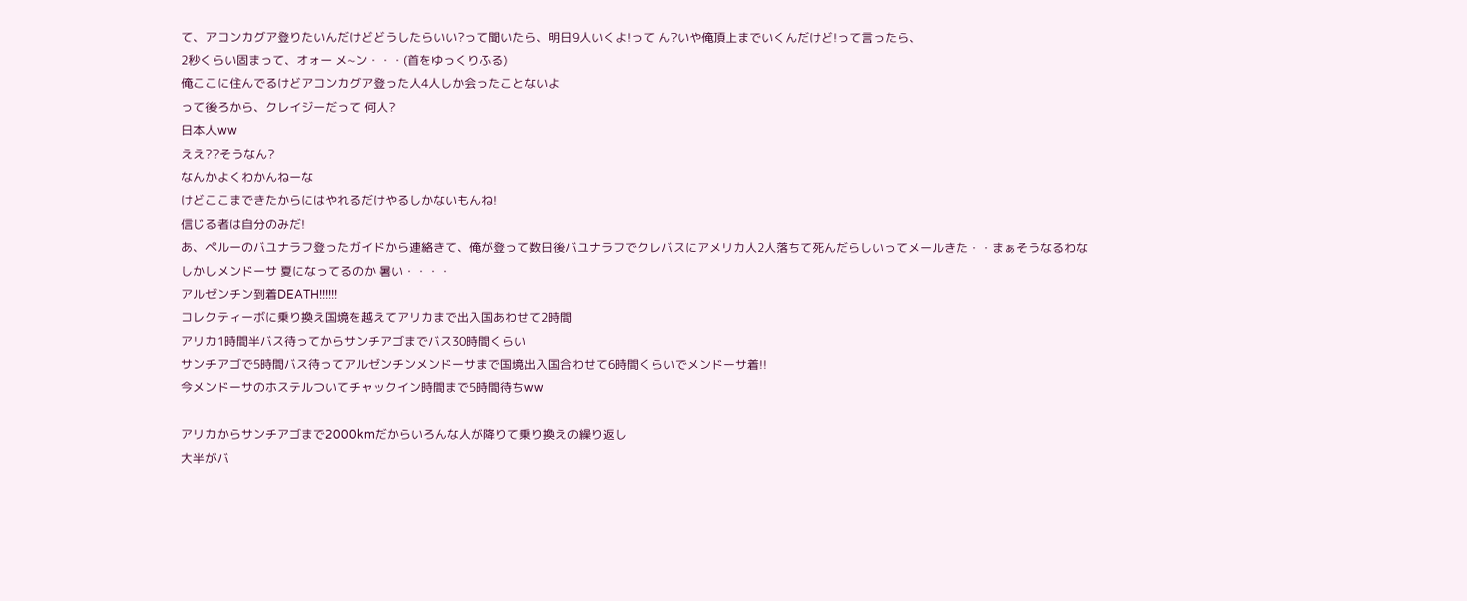て、アコンカグア登りたいんだけどどうしたらいい?って聞いたら、明日9人いくよ!って ん?いや俺頂上までいくんだけど!って言ったら、
2秒くらい固まって、オォー メ~ン・・・(首をゆっくりふる)
俺ここに住んでるけどアコンカグア登った人4人しか会ったことないよ
って後ろから、クレイジーだって 何人?
日本人ww
ええ??そうなん?
なんかよくわかんねーな
けどここまできたからにはやれるだけやるしかないもんね!
信じる者は自分のみだ!
あ、ペルーのバユナラフ登ったガイドから連絡きて、俺が登って数日後バユナラフでクレバスにアメリカ人2人落ちて死んだらしいってメールきた・・まぁそうなるわな
しかしメンドーサ 夏になってるのか 暑い・・・・
アルゼンチン到着DEATH!!!!!!
コレクティーボに乗り換え国境を越えてアリカまで出入国あわせて2時間
アリカ1時間半バス待ってからサンチアゴまでバス30時間くらい
サンチアゴで5時間バス待ってアルゼンチンメンドーサまで国境出入国合わせて6時間くらいでメンドーサ着!!
今メンドーサのホステルついてチャックイン時間まで5時間待ちww

アリカからサンチアゴまで2000kmだからいろんな人が降りて乗り換えの繰り返し
大半がバ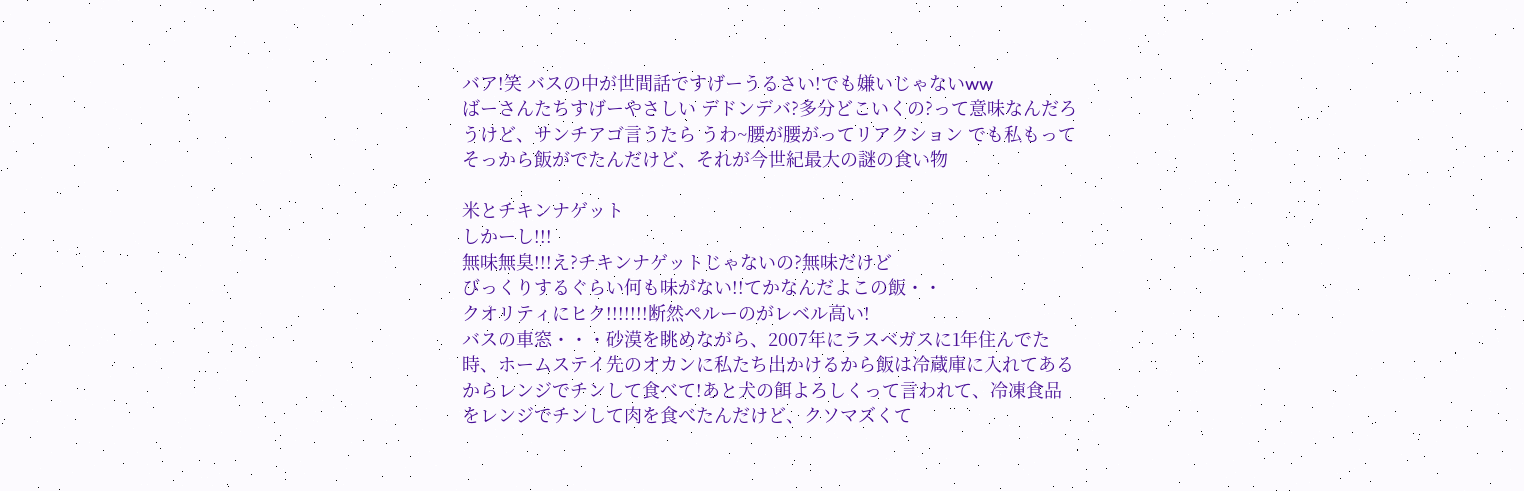バア!笑 バスの中が世間話ですげーうるさい!でも嫌いじゃないww
ばーさんたちすげーやさしい デドンデバ?多分どこいくの?って意味なんだろうけど、サンチアゴ言うたら うわ~腰が腰がってリアクション でも私もって
そっから飯がでたんだけど、それが今世紀最大の謎の食い物

米とチキンナゲット
しかーし!!!
無味無臭!!!え?チキンナゲットじゃないの?無味だけど
びっくりするぐらい何も味がない!!てかなんだよこの飯・・
クオリティにヒク!!!!!!!断然ペルーのがレベル高い!
バスの車窓・・・砂漠を眺めながら、2007年にラスベガスに1年住んでた時、ホームステイ先のオカンに私たち出かけるから飯は冷蔵庫に入れてあるからレンジでチンして食べて!あと犬の餌よろしくって言われて、冷凍食品をレンジでチンして肉を食べたんだけど、クソマズくて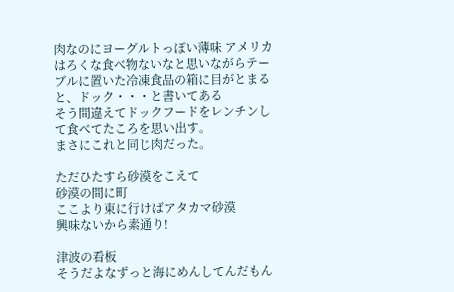肉なのにヨーグルトっぽい薄味 アメリカはろくな食べ物ないなと思いながらテーブルに置いた冷凍食品の箱に目がとまると、ドック・・・と書いてある
そう間違えてドックフードをレンチンして食べてたころを思い出す。
まさにこれと同じ肉だった。

ただひたすら砂漠をこえて
砂漠の間に町
ここより東に行けばアタカマ砂漠
興味ないから素通り!

津波の看板
そうだよなずっと海にめんしてんだもん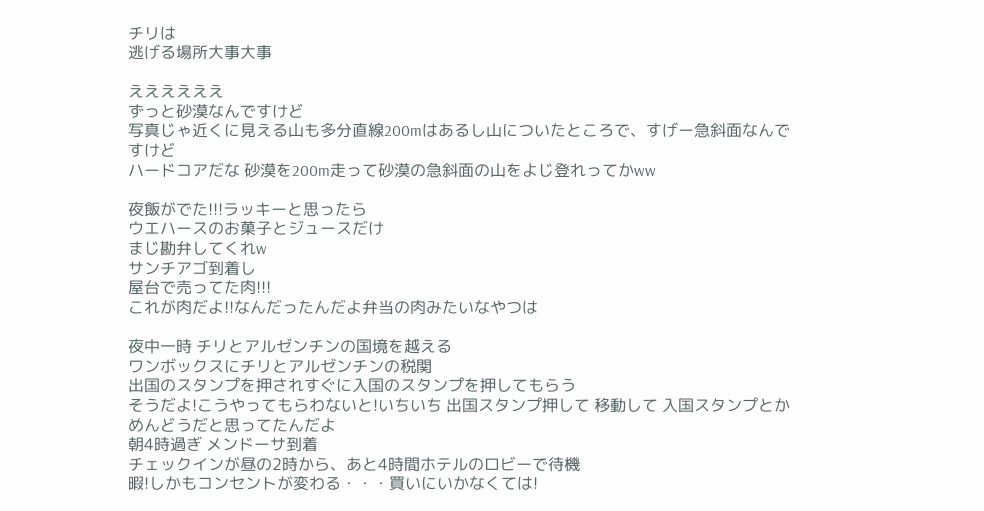チリは
逃げる場所大事大事

ええええええ
ずっと砂漠なんですけど
写真じゃ近くに見える山も多分直線200mはあるし山についたところで、すげー急斜面なんですけど
ハードコアだな 砂漠を200m走って砂漠の急斜面の山をよじ登れってかww

夜飯がでた!!!ラッキーと思ったら
ウエハースのお菓子とジュースだけ
まじ勘弁してくれw
サンチアゴ到着し
屋台で売ってた肉!!!
これが肉だよ!!なんだったんだよ弁当の肉みたいなやつは

夜中一時 チリとアルゼンチンの国境を越える
ワンボックスにチリとアルゼンチンの税関
出国のスタンプを押されすぐに入国のスタンプを押してもらう
そうだよ!こうやってもらわないと!いちいち 出国スタンプ押して 移動して 入国スタンプとかめんどうだと思ってたんだよ
朝4時過ぎ メンドーサ到着
チェックインが昼の2時から、あと4時間ホテルのロビーで待機
暇!しかもコンセントが変わる・・・買いにいかなくては!